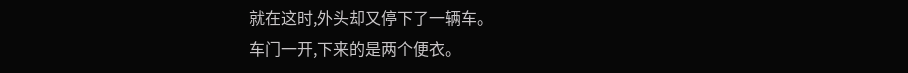就在这时,外头却又停下了一辆车。
车门一开,下来的是两个便衣。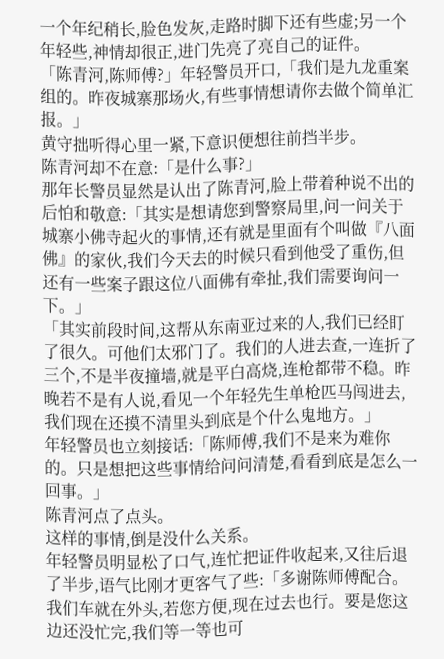一个年纪稍长,脸色发灰,走路时脚下还有些虚;另一个年轻些,神情却很正,进门先亮了亮自己的证件。
「陈青河,陈师傅?」年轻警员开口,「我们是九龙重案组的。昨夜城寨那场火,有些事情想请你去做个简单汇报。」
黄守拙听得心里一紧,下意识便想往前挡半步。
陈青河却不在意:「是什么事?」
那年长警员显然是认出了陈青河,脸上带着种说不出的后怕和敬意:「其实是想请您到警察局里,问一问关于城寨小佛寺起火的事情,还有就是里面有个叫做『八面佛』的家伙,我们今天去的时候只看到他受了重伤,但还有一些案子跟这位八面佛有牵扯,我们需要询问一下。」
「其实前段时间,这帮从东南亚过来的人,我们已经盯了很久。可他们太邪门了。我们的人进去查,一连折了三个,不是半夜撞墙,就是平白高烧,连枪都带不稳。昨晚若不是有人说,看见一个年轻先生单枪匹马闯进去,我们现在还摸不清里头到底是个什么鬼地方。」
年轻警员也立刻接话:「陈师傅,我们不是来为难你的。只是想把这些事情给问问清楚,看看到底是怎么一回事。」
陈青河点了点头。
这样的事情,倒是没什么关系。
年轻警员明显松了口气,连忙把证件收起来,又往后退了半步,语气比刚才更客气了些:「多谢陈师傅配合。我们车就在外头,若您方便,现在过去也行。要是您这边还没忙完,我们等一等也可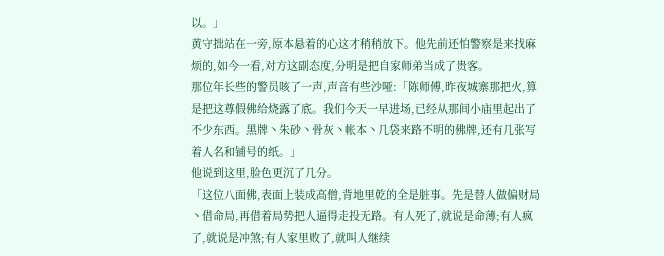以。」
黄守拙站在一旁,原本悬着的心这才稍稍放下。他先前还怕警察是来找麻烦的,如今一看,对方这副态度,分明是把自家师弟当成了贵客。
那位年长些的警员咳了一声,声音有些沙哑:「陈师傅,昨夜城寨那把火,算是把这尊假佛给烧露了底。我们今天一早进场,已经从那间小庙里起出了不少东西。黑牌丶朱砂丶骨灰丶帐本丶几袋来路不明的佛牌,还有几张写着人名和铺号的纸。」
他说到这里,脸色更沉了几分。
「这位八面佛,表面上装成高僧,背地里乾的全是脏事。先是替人做偏财局丶借命局,再借着局势把人逼得走投无路。有人死了,就说是命薄;有人疯了,就说是冲煞;有人家里败了,就叫人继续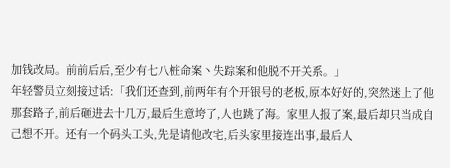加钱改局。前前后后,至少有七八桩命案丶失踪案和他脱不开关系。」
年轻警员立刻接过话:「我们还查到,前两年有个开银号的老板,原本好好的,突然迷上了他那套路子,前后砸进去十几万,最后生意垮了,人也跳了海。家里人报了案,最后却只当成自己想不开。还有一个码头工头,先是请他改宅,后头家里接连出事,最后人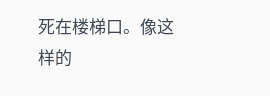死在楼梯口。像这样的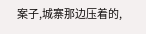案子,城寨那边压着的,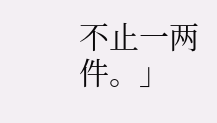不止一两件。」